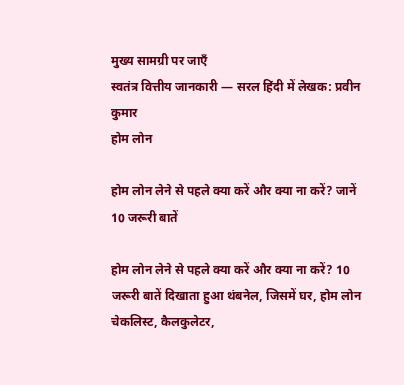मुख्य सामग्री पर जाएँ
स्वतंत्र वित्तीय जानकारी — सरल हिंदी में लेखक: प्रवीन कुमार
होम लोन

होम लोन लेने से पहले क्या करें और क्या ना करें? जानें 10 जरूरी बातें

होम लोन लेने से पहले क्या करें और क्या ना करें? 10 जरूरी बातें दिखाता हुआ थंबनेल, जिसमें घर, होम लोन चेकलिस्ट, कैलकुलेटर,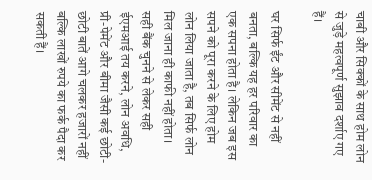चाबी और सिक्कों के साथ होम लोन से जुड़े महत्वपूर्ण सुझाव दर्शाए गए हैं।

घर सिर्फ ईंट और सीमेंट से नहीं बनता, बल्कि यह हर परिवार का एक सपना होता है। लेकिन जब इस सपने को पूरा करने के लिए होम लोन लिया जाता है, तब सिर्फ लोन मिल जाना ही काफी नहीं होता। सही बैंक चुनने से लेकर सही ईएमआई तय करने, लोन अवधि, प्री-पेमेंट और बीमा जैसी कई छोटी-छोटी बातें आगे चलकर हजारों नहीं बल्कि लाखों रुपये का फर्क पैदा कर सकती हैं।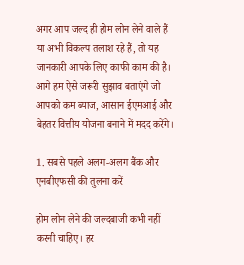अगर आप जल्द ही होम लोन लेने वाले हैं या अभी विकल्प तलाश रहे हैं, तो यह जानकारी आपके लिए काफी काम की है। आगे हम ऐसे जरूरी सुझाव बताएंगे जो आपको कम ब्याज, आसान ईएमआई और बेहतर वित्तीय योजना बनाने में मदद करेंगे।

1. सबसे पहले अलग-अलग बैंक और एनबीएफसी की तुलना करें

होम लोन लेने की जल्दबाजी कभी नहीं करनी चाहिए। हर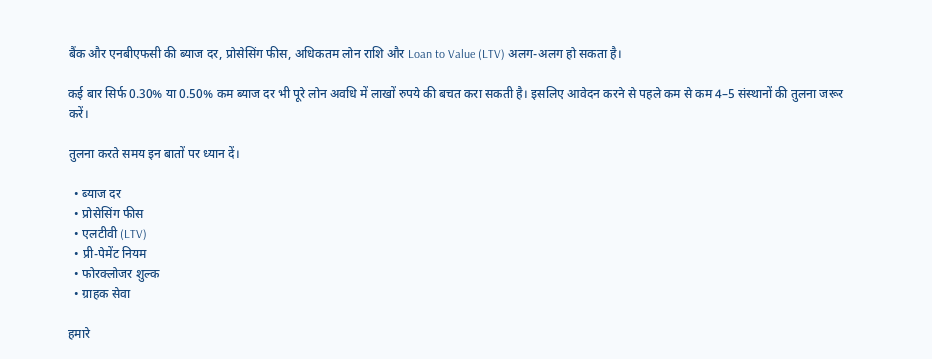बैंक और एनबीएफसी की ब्याज दर, प्रोसेसिंग फीस, अधिकतम लोन राशि और Loan to Value (LTV) अलग-अलग हो सकता है।

कई बार सिर्फ 0.30% या 0.50% कम ब्याज दर भी पूरे लोन अवधि में लाखों रुपये की बचत करा सकती है। इसलिए आवेदन करने से पहले कम से कम 4–5 संस्थानों की तुलना जरूर करें।

तुलना करते समय इन बातों पर ध्यान दें।

  • ब्याज दर
  • प्रोसेसिंग फीस
  • एलटीवी (LTV)
  • प्री-पेमेंट नियम
  • फोरक्लोजर शुल्क
  • ग्राहक सेवा

हमारे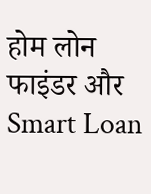होम लोन फाइंडर और Smart Loan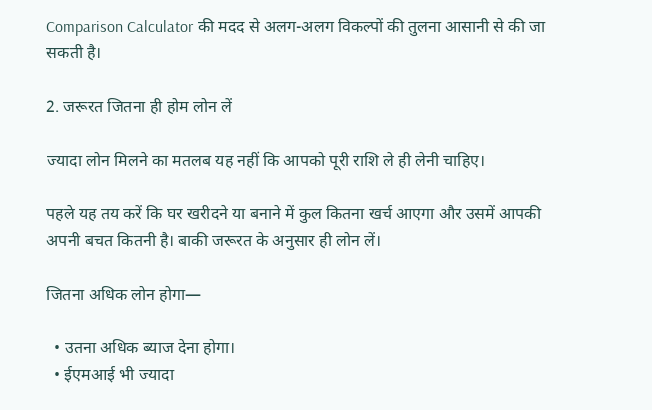Comparison Calculator की मदद से अलग-अलग विकल्पों की तुलना आसानी से की जा सकती है।

2. जरूरत जितना ही होम लोन लें

ज्यादा लोन मिलने का मतलब यह नहीं कि आपको पूरी राशि ले ही लेनी चाहिए।

पहले यह तय करें कि घर खरीदने या बनाने में कुल कितना खर्च आएगा और उसमें आपकी अपनी बचत कितनी है। बाकी जरूरत के अनुसार ही लोन लें।

जितना अधिक लोन होगा—

  • उतना अधिक ब्याज देना होगा।
  • ईएमआई भी ज्यादा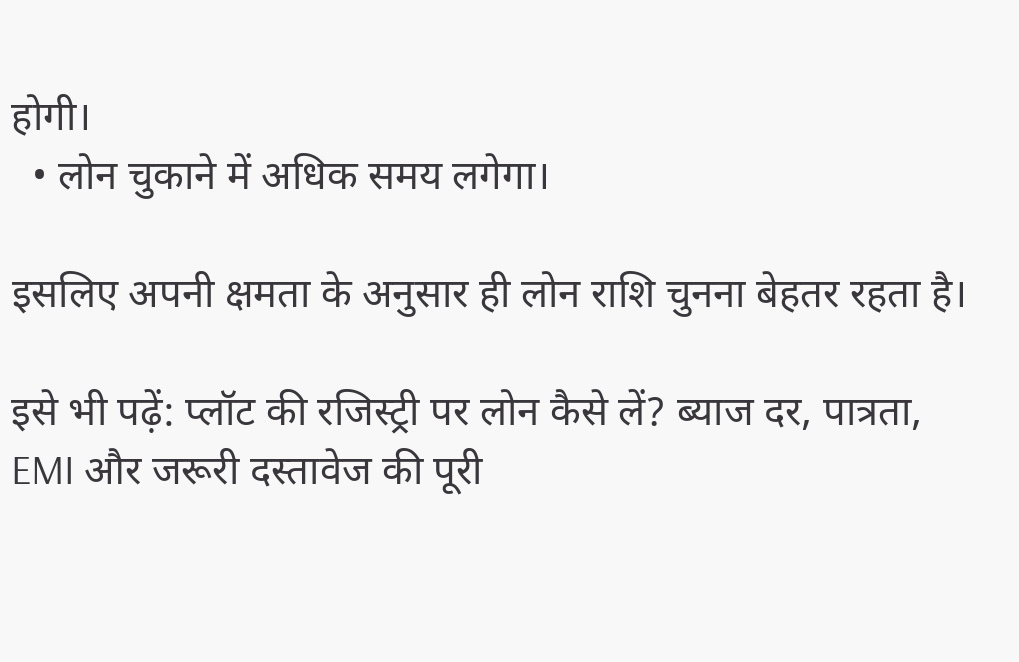होगी।
  • लोन चुकाने में अधिक समय लगेगा।

इसलिए अपनी क्षमता के अनुसार ही लोन राशि चुनना बेहतर रहता है।

इसे भी पढ़ें: प्लॉट की रजिस्ट्री पर लोन कैसे लें? ब्याज दर, पात्रता, EMI और जरूरी दस्तावेज की पूरी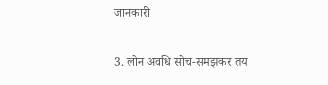जानकारी

3. लोन अवधि सोच-समझकर तय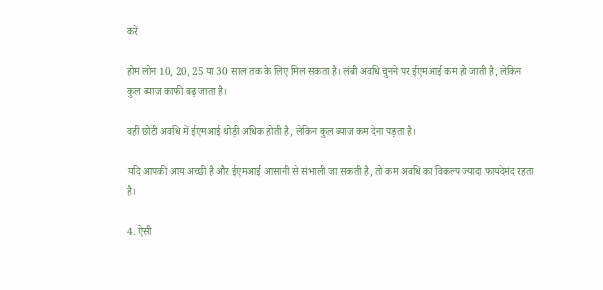करें

होम लोन 10, 20, 25 या 30 साल तक के लिए मिल सकता है। लंबी अवधि चुनने पर ईएमआई कम हो जाती है, लेकिन कुल ब्याज काफी बढ़ जाता है।

वहीं छोटी अवधि में ईएमआई थोड़ी अधिक होती है, लेकिन कुल ब्याज कम देना पड़ता है।

यदि आपकी आय अच्छी है और ईएमआई आसानी से संभाली जा सकती है, तो कम अवधि का विकल्प ज्यादा फायदेमंद रहता है।

4. ऐसी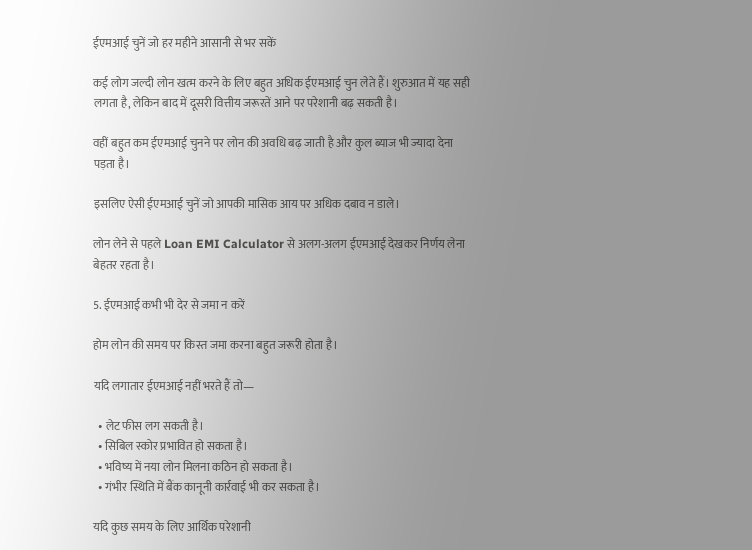ईएमआई चुनें जो हर महीने आसानी से भर सकें

कई लोग जल्दी लोन खत्म करने के लिए बहुत अधिक ईएमआई चुन लेते हैं। शुरुआत में यह सही लगता है, लेकिन बाद में दूसरी वित्तीय जरूरतें आने पर परेशानी बढ़ सकती है।

वहीं बहुत कम ईएमआई चुनने पर लोन की अवधि बढ़ जाती है और कुल ब्याज भी ज्यादा देना पड़ता है।

इसलिए ऐसी ईएमआई चुनें जो आपकी मासिक आय पर अधिक दबाव न डाले।

लोन लेने से पहले Loan EMI Calculator से अलग-अलग ईएमआई देखकर निर्णय लेना बेहतर रहता है।

5. ईएमआई कभी भी देर से जमा न करें

होम लोन की समय पर किस्त जमा करना बहुत जरूरी होता है।

यदि लगातार ईएमआई नहीं भरते हैं तो—

  • लेट फीस लग सकती है।
  • सिबिल स्कोर प्रभावित हो सकता है।
  • भविष्य में नया लोन मिलना कठिन हो सकता है।
  • गंभीर स्थिति में बैंक कानूनी कार्रवाई भी कर सकता है।

यदि कुछ समय के लिए आर्थिक परेशानी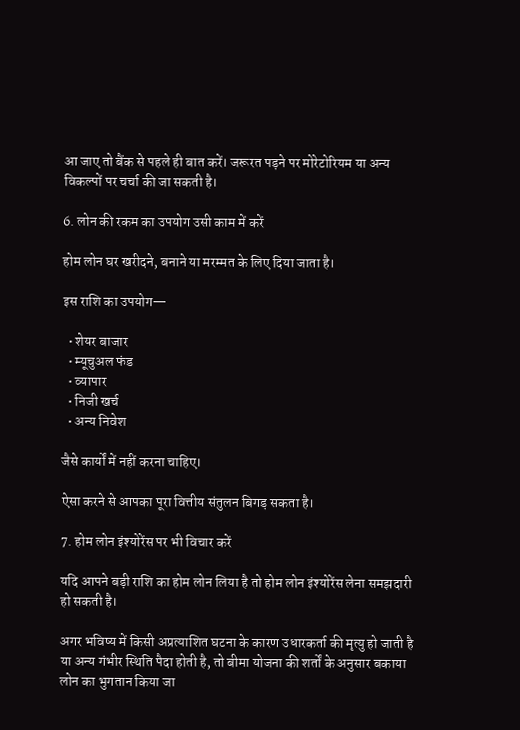आ जाए तो बैंक से पहले ही बात करें। जरूरत पड़ने पर मोरेटोरियम या अन्य विकल्पों पर चर्चा की जा सकती है।

6. लोन की रकम का उपयोग उसी काम में करें

होम लोन घर खरीदने, बनाने या मरम्मत के लिए दिया जाता है।

इस राशि का उपयोग—

  • शेयर बाजार
  • म्यूचुअल फंड
  • व्यापार
  • निजी खर्च
  • अन्य निवेश

जैसे कार्यों में नहीं करना चाहिए।

ऐसा करने से आपका पूरा वित्तीय संतुलन बिगड़ सकता है।

7. होम लोन इंश्योरेंस पर भी विचार करें

यदि आपने बड़ी राशि का होम लोन लिया है तो होम लोन इंश्योरेंस लेना समझदारी हो सकती है।

अगर भविष्य में किसी अप्रत्याशित घटना के कारण उधारकर्ता की मृत्यु हो जाती है या अन्य गंभीर स्थिति पैदा होती है, तो बीमा योजना की शर्तों के अनुसार बकाया लोन का भुगतान किया जा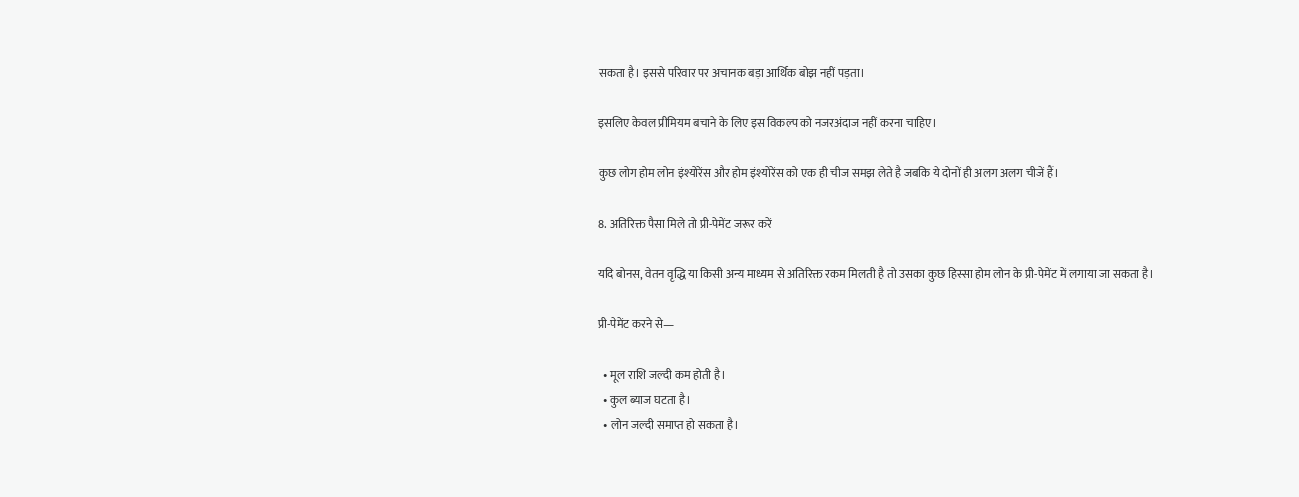सकता है। इससे परिवार पर अचानक बड़ा आर्थिक बोझ नहीं पड़ता।

इसलिए केवल प्रीमियम बचाने के लिए इस विकल्प को नजरअंदाज नहीं करना चाहिए।

कुछ लोग होम लोन इंश्योरेंस और होम इंश्योरेंस को एक ही चीज समझ लेते है जबकि ये दोनों ही अलग अलग चीजें हैं।

8. अतिरिक्त पैसा मिले तो प्री-पेमेंट जरूर करें

यदि बोनस, वेतन वृद्धि या किसी अन्य माध्यम से अतिरिक्त रकम मिलती है तो उसका कुछ हिस्सा होम लोन के प्री-पेमेंट में लगाया जा सकता है।

प्री-पेमेंट करने से—

  • मूल राशि जल्दी कम होती है।
  • कुल ब्याज घटता है।
  • लोन जल्दी समाप्त हो सकता है।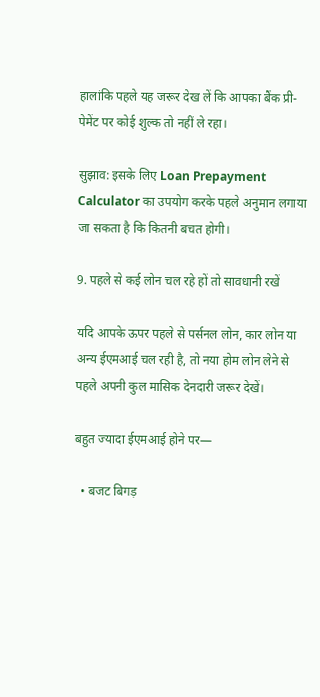हालांकि पहले यह जरूर देख लें कि आपका बैंक प्री-पेमेंट पर कोई शुल्क तो नहीं ले रहा।

सुझाव: इसके लिए Loan Prepayment Calculator का उपयोग करके पहले अनुमान लगाया जा सकता है कि कितनी बचत होगी।

9. पहले से कई लोन चल रहे हों तो सावधानी रखें

यदि आपके ऊपर पहले से पर्सनल लोन, कार लोन या अन्य ईएमआई चल रही है, तो नया होम लोन लेने से पहले अपनी कुल मासिक देनदारी जरूर देखें।

बहुत ज्यादा ईएमआई होने पर—

  • बजट बिगड़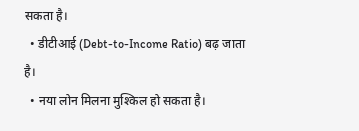सकता है।
  • डीटीआई (Debt-to-Income Ratio) बढ़ जाता है।
  • नया लोन मिलना मुश्किल हो सकता है।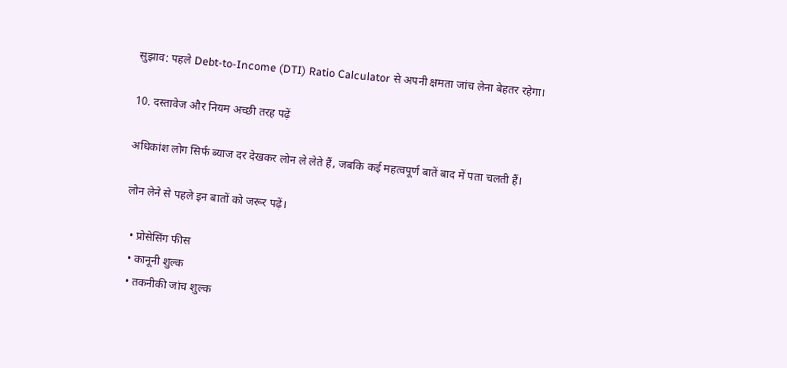सुझाव: पहले Debt-to-Income (DTI) Ratio Calculator से अपनी क्षमता जांच लेना बेहतर रहेगा।

10. दस्तावेज और नियम अच्छी तरह पढ़ें

अधिकांश लोग सिर्फ ब्याज दर देखकर लोन ले लेते हैं, जबकि कई महत्वपूर्ण बातें बाद में पता चलती हैं।

लोन लेने से पहले इन बातों को जरूर पढ़ें।

  • प्रोसेसिंग फीस
  • कानूनी शुल्क
  • तकनीकी जांच शुल्क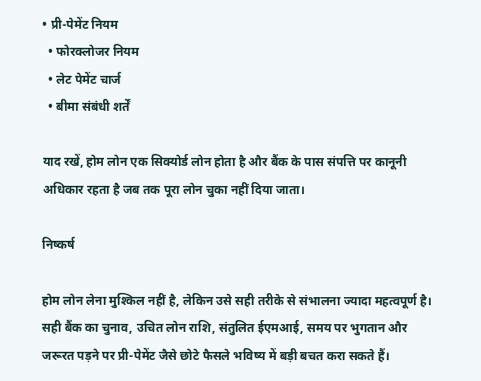• प्री-पेमेंट नियम
  • फोरक्लोजर नियम
  • लेट पेमेंट चार्ज
  • बीमा संबंधी शर्तें

याद रखें, होम लोन एक सिक्योर्ड लोन होता है और बैंक के पास संपत्ति पर कानूनी अधिकार रहता है जब तक पूरा लोन चुका नहीं दिया जाता।

निष्कर्ष

होम लोन लेना मुश्किल नहीं है, लेकिन उसे सही तरीके से संभालना ज्यादा महत्वपूर्ण है। सही बैंक का चुनाव, उचित लोन राशि, संतुलित ईएमआई, समय पर भुगतान और जरूरत पड़ने पर प्री-पेमेंट जैसे छोटे फैसले भविष्य में बड़ी बचत करा सकते हैं।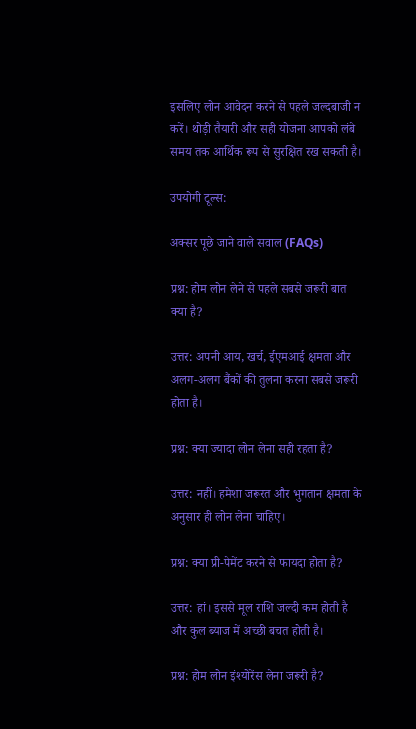इसलिए लोन आवेदन करने से पहले जल्दबाजी न करें। थोड़ी तैयारी और सही योजना आपको लंबे समय तक आर्थिक रूप से सुरक्षित रख सकती है।

उपयोगी टूल्स:

अक्सर पूछे जाने वाले सवाल (FAQs)

प्रश्न: होम लोन लेने से पहले सबसे जरूरी बात क्या है?

उत्तर: अपनी आय, खर्च, ईएमआई क्षमता और अलग-अलग बैंकों की तुलना करना सबसे जरूरी होता है।

प्रश्न: क्या ज्यादा लोन लेना सही रहता है?

उत्तर: नहीं। हमेशा जरूरत और भुगतान क्षमता के अनुसार ही लोन लेना चाहिए।

प्रश्न: क्या प्री-पेमेंट करने से फायदा होता है?

उत्तर: हां। इससे मूल राशि जल्दी कम होती है और कुल ब्याज में अच्छी बचत होती है।

प्रश्न: होम लोन इंश्योरेंस लेना जरूरी है?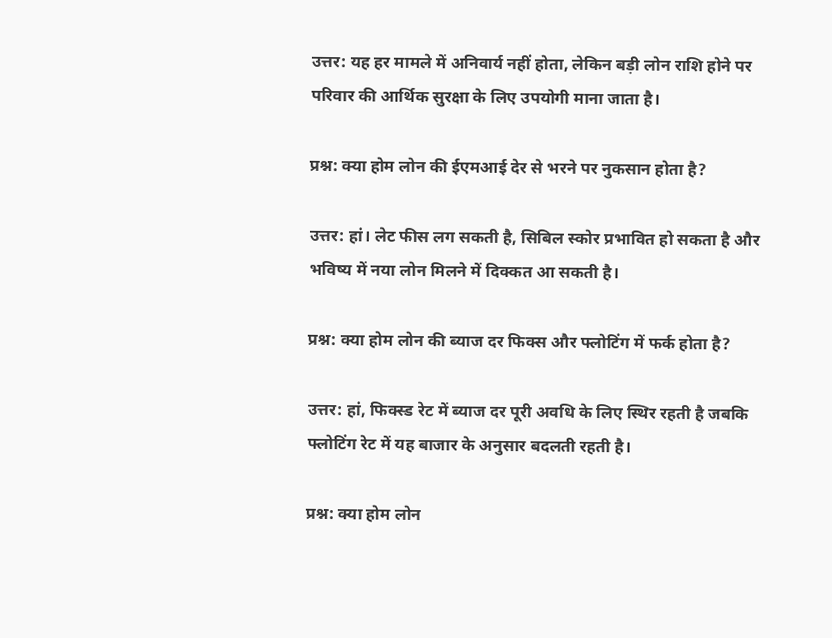उत्तर: यह हर मामले में अनिवार्य नहीं होता, लेकिन बड़ी लोन राशि होने पर परिवार की आर्थिक सुरक्षा के लिए उपयोगी माना जाता है।

प्रश्न: क्या होम लोन की ईएमआई देर से भरने पर नुकसान होता है?

उत्तर: हां। लेट फीस लग सकती है, सिबिल स्कोर प्रभावित हो सकता है और भविष्य में नया लोन मिलने में दिक्कत आ सकती है।

प्रश्न: क्या होम लोन की ब्याज दर फिक्स और फ्लोटिंग में फर्क होता है?

उत्तर: हां, फिक्स्ड रेट में ब्याज दर पूरी अवधि के लिए स्थिर रहती है जबकि फ्लोटिंग रेट में यह बाजार के अनुसार बदलती रहती है।

प्रश्न: क्या होम लोन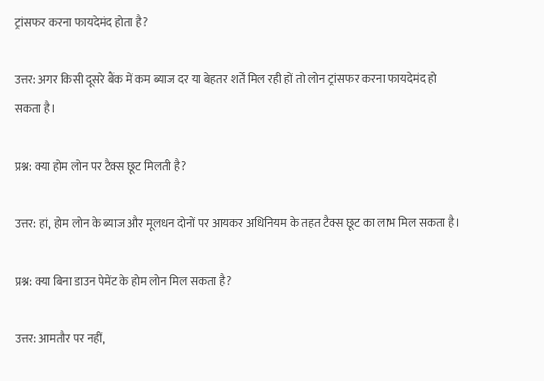ट्रांसफर करना फायदेमंद होता है?

उत्तर: अगर किसी दूसरे बैंक में कम ब्याज दर या बेहतर शर्तें मिल रही हों तो लोन ट्रांसफर करना फायदेमंद हो सकता है।

प्रश्न: क्या होम लोन पर टैक्स छूट मिलती है?

उत्तर: हां, होम लोन के ब्याज और मूलधन दोनों पर आयकर अधिनियम के तहत टैक्स छूट का लाभ मिल सकता है।

प्रश्न: क्या बिना डाउन पेमेंट के होम लोन मिल सकता है?

उत्तर: आमतौर पर नहीं,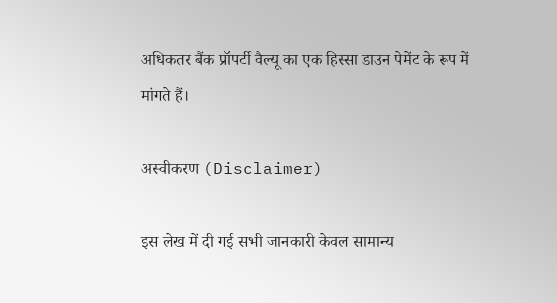अधिकतर बैंक प्रॉपर्टी वैल्यू का एक हिस्सा डाउन पेमेंट के रूप में मांगते हैं।

अस्वीकरण (Disclaimer)

इस लेख में दी गई सभी जानकारी केवल सामान्य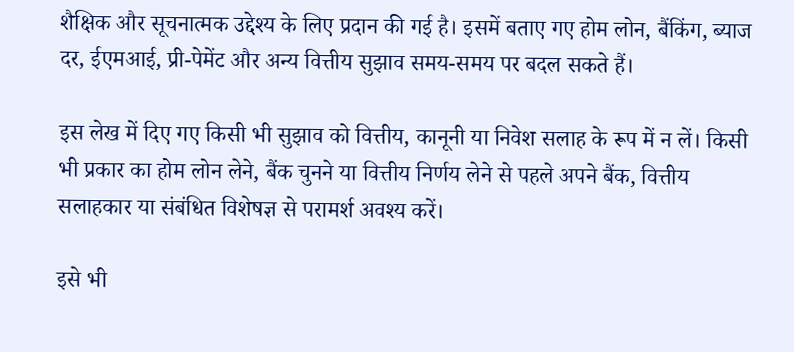शैक्षिक और सूचनात्मक उद्देश्य के लिए प्रदान की गई है। इसमें बताए गए होम लोन, बैंकिंग, ब्याज दर, ईएमआई, प्री-पेमेंट और अन्य वित्तीय सुझाव समय-समय पर बदल सकते हैं।

इस लेख में दिए गए किसी भी सुझाव को वित्तीय, कानूनी या निवेश सलाह के रूप में न लें। किसी भी प्रकार का होम लोन लेने, बैंक चुनने या वित्तीय निर्णय लेने से पहले अपने बैंक, वित्तीय सलाहकार या संबंधित विशेषज्ञ से परामर्श अवश्य करें।

इसे भी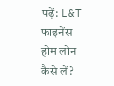पढ़ें: L&T फाइनेंस होम लोन कैसे लें?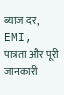ब्याज दर, EMI, पात्रता और पूरी जानकारी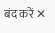बंद करें ✕